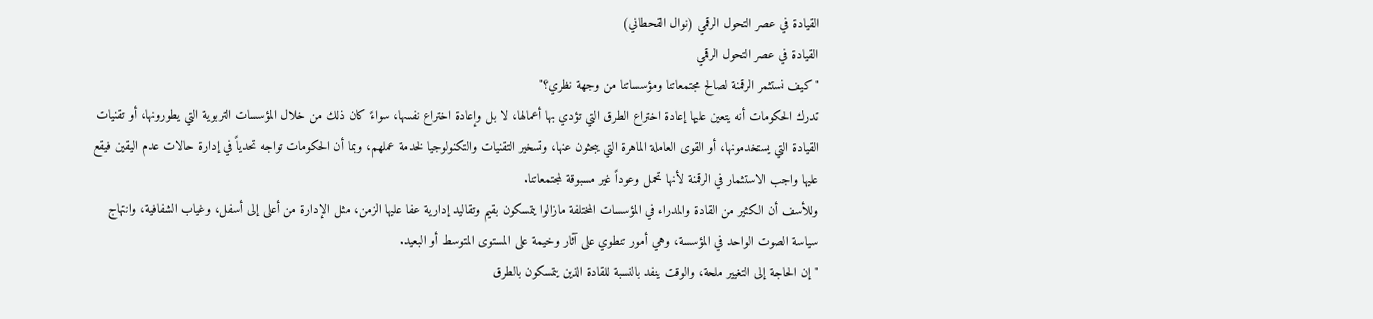القيادة في عصر التحول الرقمي (نوال القحطاني)
القيادة في عصر التحول الرقمي
"كيف نستثمر الرقمنة لصالح مجتمعاتنا ومؤسساتنا من وجهة نظري؟"
تدرك الحكومات أنه يتعين عليها إعادة اختراع الطرق التي تؤدي بها أعمالها، لا بل وإعادة اختراع نفسها، سواءً كان ذلك من خلال المؤسسات التربوية التي يطورونها، أو تقنيات القيادة التي يستخدمونها، أو القوى العاملة الماهرة التي يبحثون عنها، وتسخير التقنيات والتكنولوجيا لخدمة عملهم، وبما أن الحكومات تواجه تحدياً في إدارة حالات عدم اليقين فيقع عليها واجب الاستثمار في الرقمنة لأنها تحمل وعوداً غير مسبوقة لمجتمعاتنا.
وللأسف أن الكثير من القادة والمدراء في المؤسسات المختلفة مازالوا يتمسكون بقيم وتقاليد إدارية عفا عليها الزمن، مثل الإدارة من أعلى إلى أسفل، وغياب الشفافية، وانتهاج سياسة الصوت الواحد في المؤسسة، وهي أمور تنطوي على آثار وخيمة على المستوى المتوسط أو البعيد.
"إن الحاجة إلى التغيير ملحة، والوقت ينفد بالنسبة للقادة الذين يتمسكون بالطرق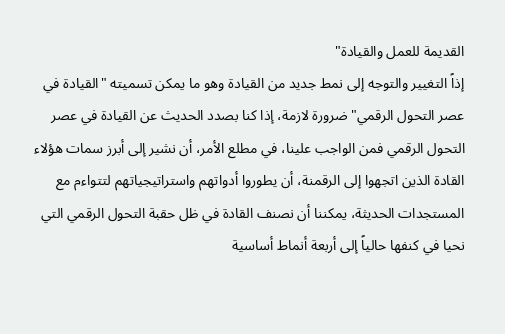القديمة للعمل والقيادة"
إذاً التغيير والتوجه إلى نمط جديد من القيادة وهو ما يمكن تسميته "القيادة في عصر التحول الرقمي" ضرورة لازمة، إذا كنا بصدد الحديث عن القيادة في عصر التحول الرقمي فمن الواجب علينا، في مطلع الأمر، أن نشير إلى أبرز سمات هؤلاء القادة الذين اتجهوا إلى الرقمنة، أن يطوروا أدواتهم واستراتيجياتهم لتتواءم مع المستجدات الحديثة، يمكننا أن نصنف القادة في ظل حقبة التحول الرقمي التي نحيا في كنفها حالياً إلى أربعة أنماط أساسية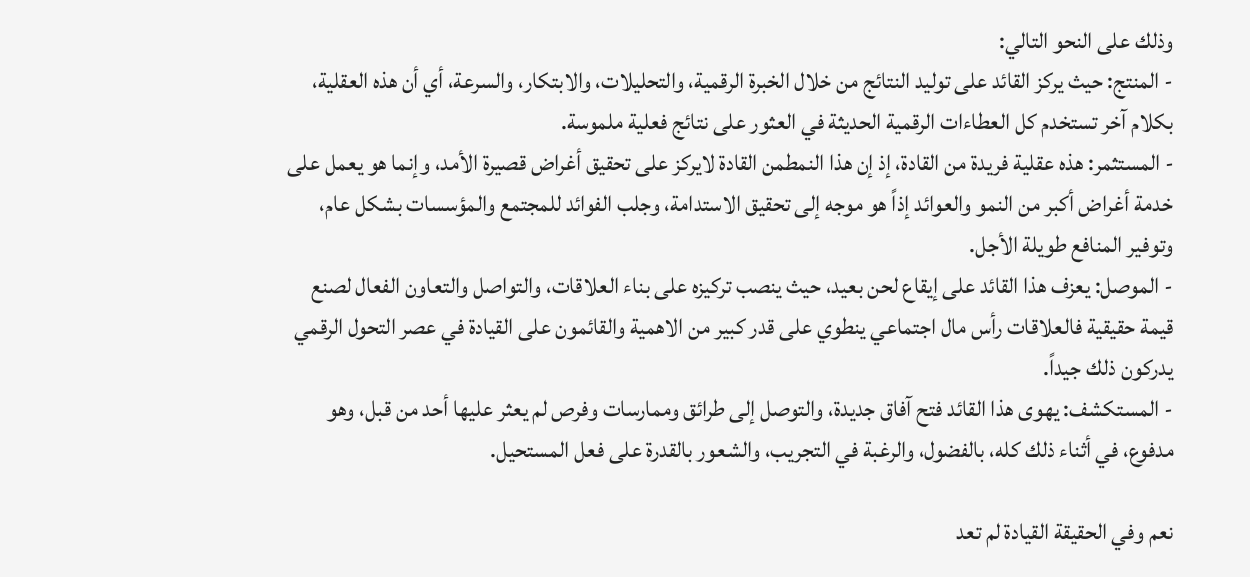وذلك على النحو التالي:
- المنتج: حيث يركز القائد على توليد النتائج من خلال الخبرة الرقمية، والتحليلات، والابتكار، والسرعة، أي أن هذه العقلية، بكلام آخر تستخدم كل العطاءات الرقمية الحديثة في العثور على نتائج فعلية ملموسة.
- المستثمر: هذه عقلية فريدة من القادة، إذ إن هذا النمطمن القادة لايركز على تحقيق أغراض قصيرة الأمد، وإنما هو يعمل على خدمة أغراض أكبر من النمو والعوائد إذاً هو موجه إلى تحقيق الاستدامة، وجلب الفوائد للمجتمع والمؤسسات بشكل عام، وتوفير المنافع طويلة الأجل.
- الموصل: يعزف هذا القائد على إيقاع لحن بعيد، حيث ينصب تركيزه على بناء العلاقات، والتواصل والتعاون الفعال لصنع قيمة حقيقية فالعلاقات رأس مال اجتماعي ينطوي على قدر كبير من الاهمية والقائمون على القيادة في عصر التحول الرقمي يدركون ذلك جيداً.
- المستكشف: يهوى هذا القائد فتح آفاق جديدة، والتوصل إلى طرائق وممارسات وفرص لم يعثر عليها أحد من قبل، وهو مدفوع، في أثناء ذلك كله، بالفضول، والرغبة في التجريب، والشعور بالقدرة على فعل المستحيل.

نعم وفي الحقيقة القيادة لم تعد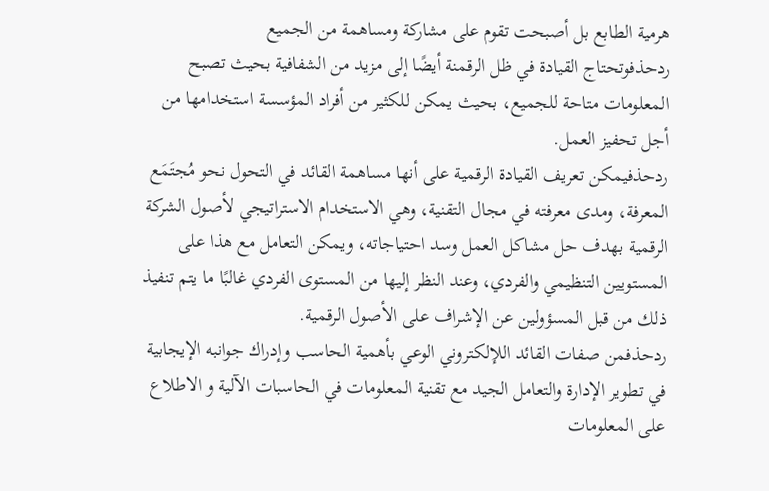هرمية الطابع بل أصبحت تقوم على مشاركة ومساهمة من الجميع
ردحذفوتحتاج القيادة في ظل الرقمنة أيضًا إلى مزيد من الشفافية بحيث تصبح المعلومات متاحة للجميع، بحيث يمكن للكثير من أفراد المؤسسة استخدامها من أجل تحفيز العمل.
ردحذفيمكن تعريف القيادة الرقمية على أنها مساهمة القائد في التحول نحو مُجتَمَع المعرفة، ومدى معرفته في مجال التقنية، وهي الاستخدام الاستراتيجي لأصول الشركة الرقمية بهدف حل مشاكل العمل وسد احتياجاته، ويمكن التعامل مع هذا على المستويين التنظيمي والفردي، وعند النظر إليها من المستوى الفردي غالبًا ما يتم تنفيذ ذلك من قبل المسؤولين عن الإشراف على الأصول الرقمية.
ردحذفمن صفات القائد اللإلكتروني الوعي بأهمية الحاسب وإدراك جوانبه الإيجابية في تطوير الإدارة والتعامل الجيد مع تقنية المعلومات في الحاسبات الآلية و الاطلاع على المعلومات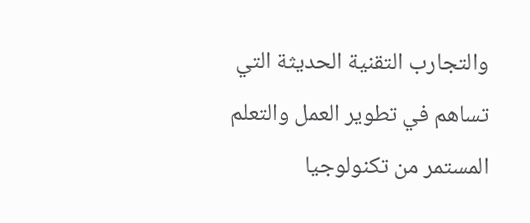والتجارب التقنية الحديثة التي تساهم في تطوير العمل والتعلم المستمر من تكنولوجيا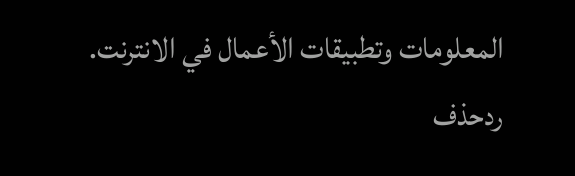المعلومات وتطبيقات الأعمال في الانترنت.
ردحذف